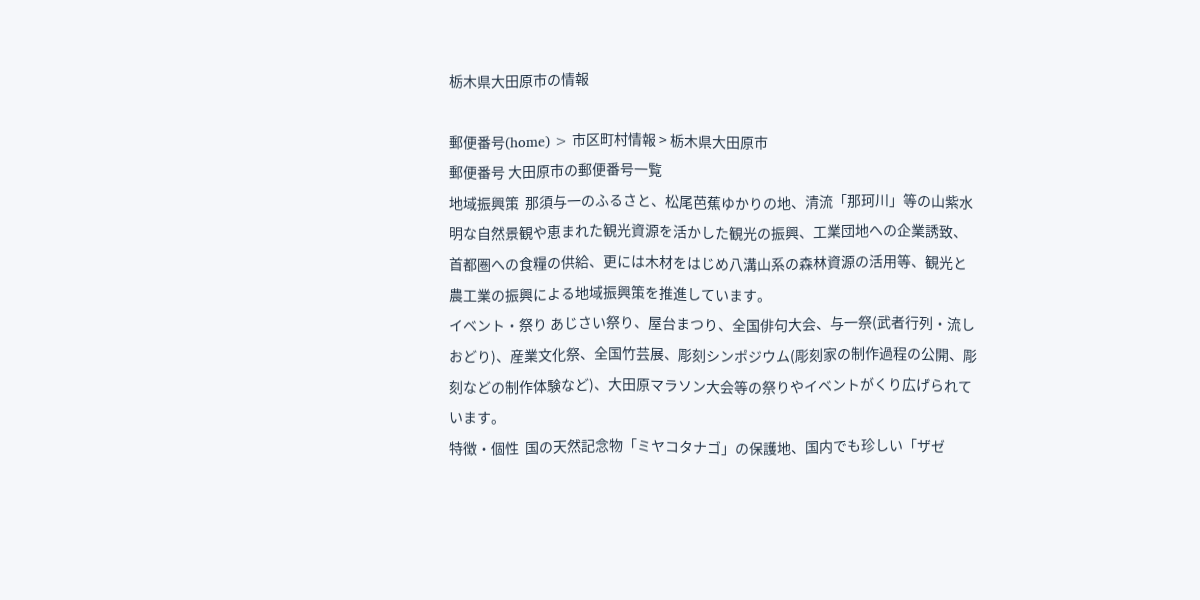栃木県大田原市の情報

郵便番号(home) > 市区町村情報 > 栃木県大田原市
郵便番号 大田原市の郵便番号一覧
地域振興策  那須与一のふるさと、松尾芭蕉ゆかりの地、清流「那珂川」等の山紫水明な自然景観や恵まれた観光資源を活かした観光の振興、工業団地への企業誘致、首都圏への食糧の供給、更には木材をはじめ八溝山系の森林資源の活用等、観光と農工業の振興による地域振興策を推進しています。
イベント・祭り あじさい祭り、屋台まつり、全国俳句大会、与一祭(武者行列・流しおどり)、産業文化祭、全国竹芸展、彫刻シンポジウム(彫刻家の制作過程の公開、彫刻などの制作体験など)、大田原マラソン大会等の祭りやイベントがくり広げられています。
特徴・個性  国の天然記念物「ミヤコタナゴ」の保護地、国内でも珍しい「ザゼ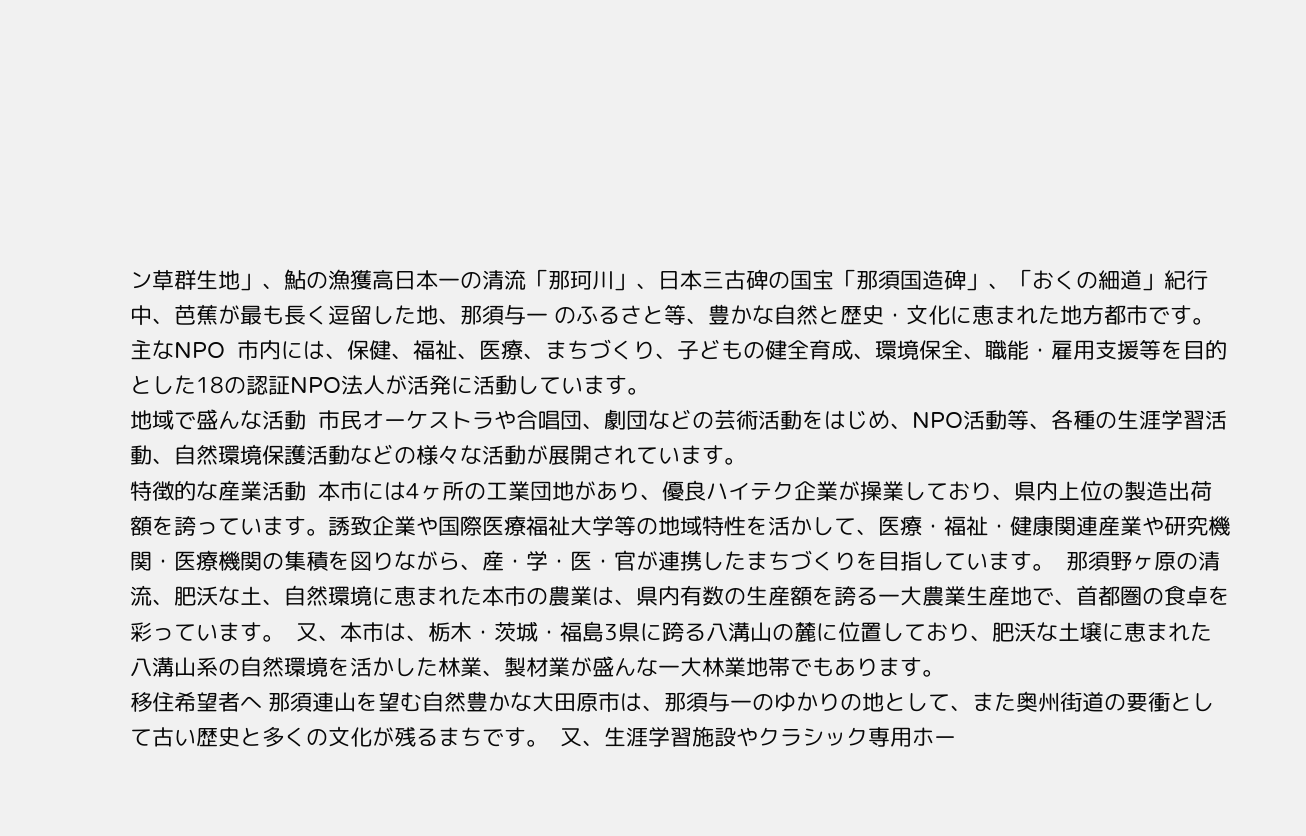ン草群生地」、鮎の漁獲高日本一の清流「那珂川」、日本三古碑の国宝「那須国造碑」、「おくの細道」紀行中、芭蕉が最も長く逗留した地、那須与一 のふるさと等、豊かな自然と歴史・文化に恵まれた地方都市です。
主なNPO  市内には、保健、福祉、医療、まちづくり、子どもの健全育成、環境保全、職能・雇用支援等を目的とした18の認証NPO法人が活発に活動しています。
地域で盛んな活動  市民オーケストラや合唱団、劇団などの芸術活動をはじめ、NPO活動等、各種の生涯学習活動、自然環境保護活動などの様々な活動が展開されています。
特徴的な産業活動  本市には4ヶ所の工業団地があり、優良ハイテク企業が操業しており、県内上位の製造出荷額を誇っています。誘致企業や国際医療福祉大学等の地域特性を活かして、医療・福祉・健康関連産業や研究機関・医療機関の集積を図りながら、産・学・医・官が連携したまちづくりを目指しています。  那須野ヶ原の清流、肥沃な土、自然環境に恵まれた本市の農業は、県内有数の生産額を誇る一大農業生産地で、首都圏の食卓を彩っています。  又、本市は、栃木・茨城・福島3県に跨る八溝山の麓に位置しており、肥沃な土壌に恵まれた八溝山系の自然環境を活かした林業、製材業が盛んな一大林業地帯でもあります。
移住希望者へ 那須連山を望む自然豊かな大田原市は、那須与一のゆかりの地として、また奥州街道の要衝として古い歴史と多くの文化が残るまちです。  又、生涯学習施設やクラシック専用ホー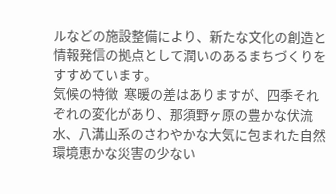ルなどの施設整備により、新たな文化の創造と情報発信の拠点として潤いのあるまちづくりをすすめています。
気候の特徴  寒暖の差はありますが、四季それぞれの変化があり、那須野ヶ原の豊かな伏流水、八溝山系のさわやかな大気に包まれた自然環境恵かな災害の少ない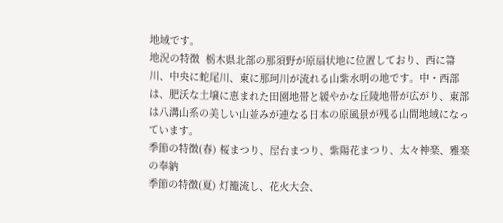地域です。
地況の特徴  栃木県北部の那須野が原扇状地に位置しており、西に箒川、中央に蛇尾川、東に那珂川が流れる山紫水明の地です。中・西部は、肥沃な土壌に恵まれた田園地帯と緩やかな丘陵地帯が広がり、東部は八溝山系の美しい山並みが連なる日本の原風景が残る山間地域になっています。
季節の特徴(春) 桜まつり、屋台まつり、紫陽花まつり、太々神楽、雅楽の奉納
季節の特徴(夏) 灯籠流し、花火大会、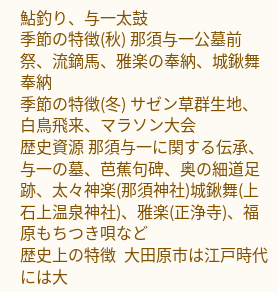鮎釣り、与一太鼓
季節の特徴(秋) 那須与一公墓前祭、流鏑馬、雅楽の奉納、城鍬舞奉納
季節の特徴(冬) サゼン草群生地、白鳥飛来、マラソン大会
歴史資源 那須与一に関する伝承、与一の墓、芭蕉句碑、奥の細道足跡、太々神楽(那須神社)城鍬舞(上石上温泉神社)、雅楽(正浄寺)、福原もちつき唄など
歴史上の特徴  大田原市は江戸時代には大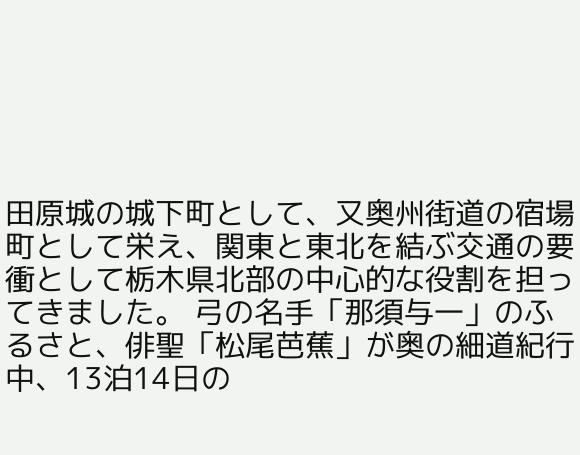田原城の城下町として、又奥州街道の宿場町として栄え、関東と東北を結ぶ交通の要衝として栃木県北部の中心的な役割を担ってきました。 弓の名手「那須与一」のふるさと、俳聖「松尾芭蕉」が奥の細道紀行中、13泊14日の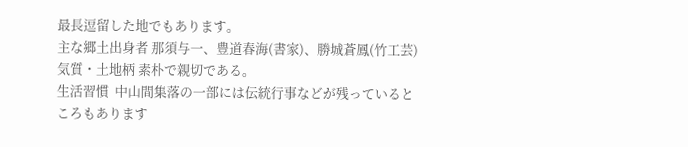最長逗留した地でもあります。
主な郷土出身者 那須与一、豊道春海(書家)、勝城蒼鳳(竹工芸)
気質・土地柄 素朴で親切である。
生活習慣  中山間集落の一部には伝統行事などが残っているところもあります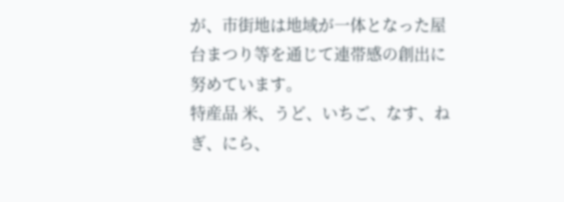が、市街地は地域が一体となった屋台まつり等を通じて連帯感の創出に努めています。
特産品 米、うど、いちご、なす、ねぎ、にら、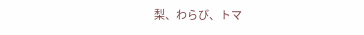梨、わらび、トマ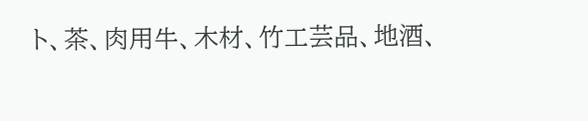ト、茶、肉用牛、木材、竹工芸品、地酒、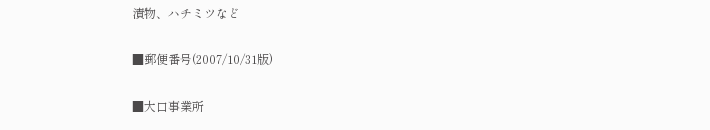漬物、ハチミツなど

■郵便番号(2007/10/31版)

■大口事業所